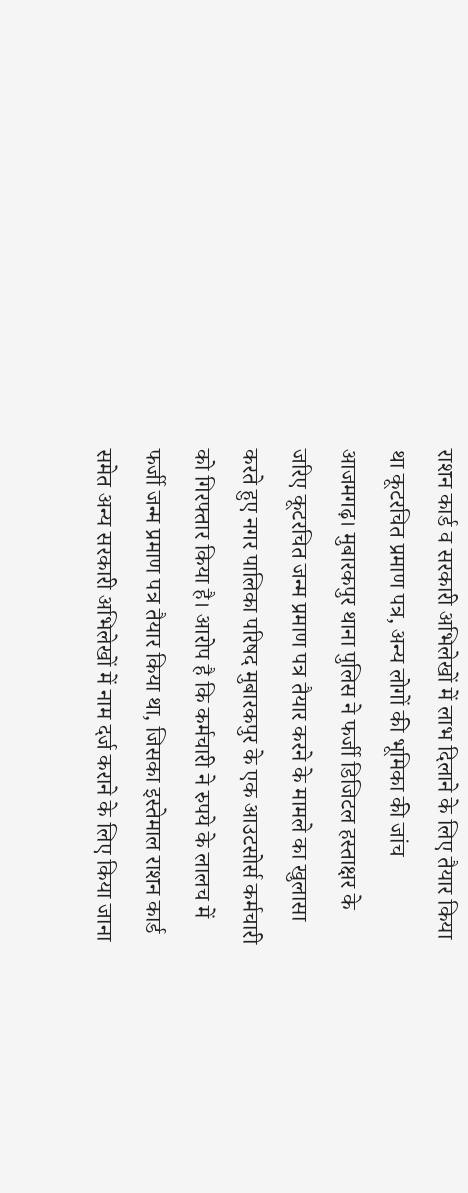राशन कार्ड व सरकारी अभिलेखों में लाभ दिलाने के लिए तैयार किया था कूटरचित प्रमाण पत्र, अन्य लोगों की भूमिका की जांच
आजमगढ़। मुबारकपुर थाना पुलिस ने फर्जी डिजिटल हस्ताक्षर के जरिए कूटरचित जन्म प्रमाण पत्र तैयार करने के मामले का खुलासा करते हुए नगर पालिका परिषद मुबारकपुर के एक आउटसोर्स कर्मचारी को गिरफ्तार किया है। आरोप है कि कर्मचारी ने रुपये के लालच में फर्जी जन्म प्रमाण पत्र तैयार किया था, जिसका इस्तेमाल राशन कार्ड समेत अन्य सरकारी अभिलेखों में नाम दर्ज कराने के लिए किया जाना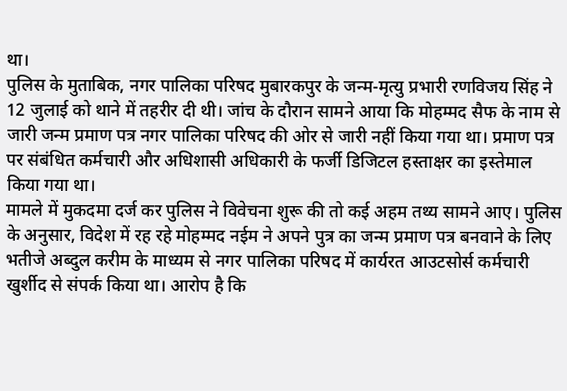था।
पुलिस के मुताबिक, नगर पालिका परिषद मुबारकपुर के जन्म-मृत्यु प्रभारी रणविजय सिंह ने 12 जुलाई को थाने में तहरीर दी थी। जांच के दौरान सामने आया कि मोहम्मद सैफ के नाम से जारी जन्म प्रमाण पत्र नगर पालिका परिषद की ओर से जारी नहीं किया गया था। प्रमाण पत्र पर संबंधित कर्मचारी और अधिशासी अधिकारी के फर्जी डिजिटल हस्ताक्षर का इस्तेमाल किया गया था।
मामले में मुकदमा दर्ज कर पुलिस ने विवेचना शुरू की तो कई अहम तथ्य सामने आए। पुलिस के अनुसार, विदेश में रह रहे मोहम्मद नईम ने अपने पुत्र का जन्म प्रमाण पत्र बनवाने के लिए भतीजे अब्दुल करीम के माध्यम से नगर पालिका परिषद में कार्यरत आउटसोर्स कर्मचारी खुर्शीद से संपर्क किया था। आरोप है कि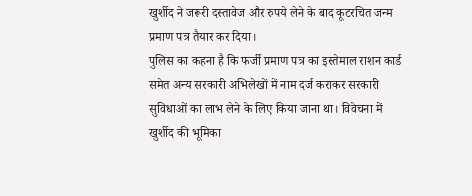खुर्शीद ने जरूरी दस्तावेज और रुपये लेने के बाद कूटरचित जन्म प्रमाण पत्र तैयार कर दिया।
पुलिस का कहना है कि फर्जी प्रमाण पत्र का इस्तेमाल राशन कार्ड समेत अन्य सरकारी अभिलेखों में नाम दर्ज कराकर सरकारी सुविधाओं का लाभ लेने के लिए किया जाना था। विवेचना में खुर्शीद की भूमिका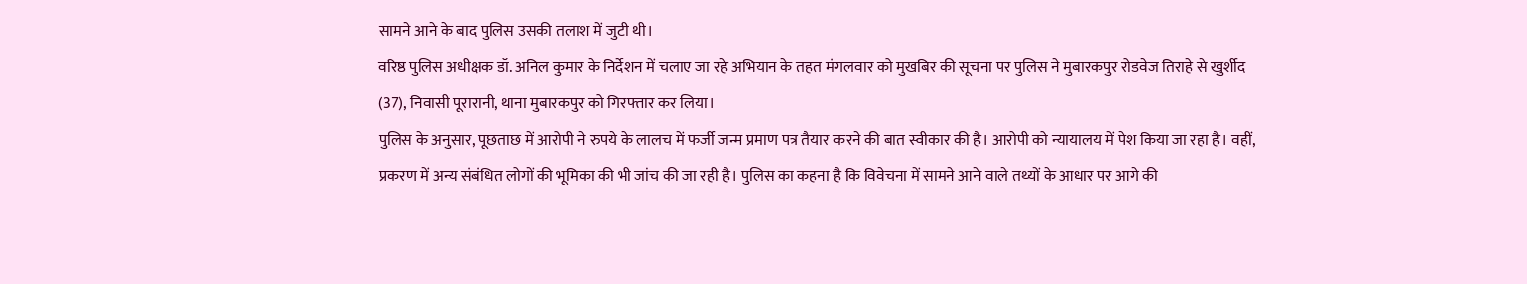सामने आने के बाद पुलिस उसकी तलाश में जुटी थी।
वरिष्ठ पुलिस अधीक्षक डॉ. अनिल कुमार के निर्देशन में चलाए जा रहे अभियान के तहत मंगलवार को मुखबिर की सूचना पर पुलिस ने मुबारकपुर रोडवेज तिराहे से खुर्शीद (37), निवासी पूरारानी, थाना मुबारकपुर को गिरफ्तार कर लिया।
पुलिस के अनुसार, पूछताछ में आरोपी ने रुपये के लालच में फर्जी जन्म प्रमाण पत्र तैयार करने की बात स्वीकार की है। आरोपी को न्यायालय में पेश किया जा रहा है। वहीं, प्रकरण में अन्य संबंधित लोगों की भूमिका की भी जांच की जा रही है। पुलिस का कहना है कि विवेचना में सामने आने वाले तथ्यों के आधार पर आगे की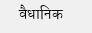वैधानिक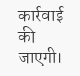कार्रवाई की जाएगी।